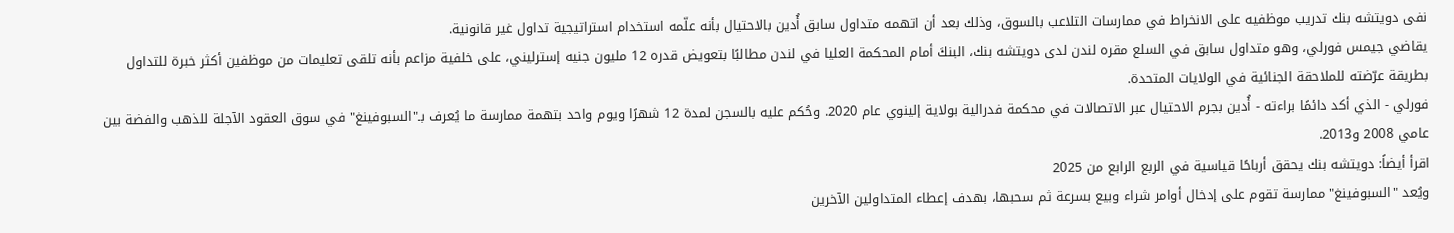نفى دويتشه بنك تدريب موظفيه على الانخراط في ممارسات التلاعب بالسوق، وذلك بعد أن اتهمه متداول سابق أُدين بالاحتيال بأنه علّمه استخدام استراتيجية تداول غير قانونية.
يقاضي جيمس فورلي، وهو متداول سابق في السلع مقره لندن لدى دويتشه بنك، البنكَ أمام المحكمة العليا في لندن مطالبًا بتعويض قدره 12 مليون جنيه إسترليني، على خلفية مزاعم بأنه تلقى تعليمات من موظفين أكثر خبرة للتداول بطريقة عرّضته للملاحقة الجنائية في الولايات المتحدة.
فورلي - الذي أكد دائمًا براءته - أُدين بجرم الاحتيال عبر الاتصالات في محكمة فدرالية بولاية إلينوي عام 2020. وحُكم عليه بالسجن لمدة 12 شهرًا ويوم واحد بتهمة ممارسة ما يُعرف بـ"السبوفينغ" في سوق العقود الآجلة للذهب والفضة بين عامي 2008 و2013.
اقرأ أيضاً: دويتشه بنك يحقق أرباحًا قياسية في الربع الرابع من 2025
ويُعد "السبوفينغ" ممارسة تقوم على إدخال أوامر شراء وبيع بسرعة ثم سحبها، بهدف إعطاء المتداولين الآخرين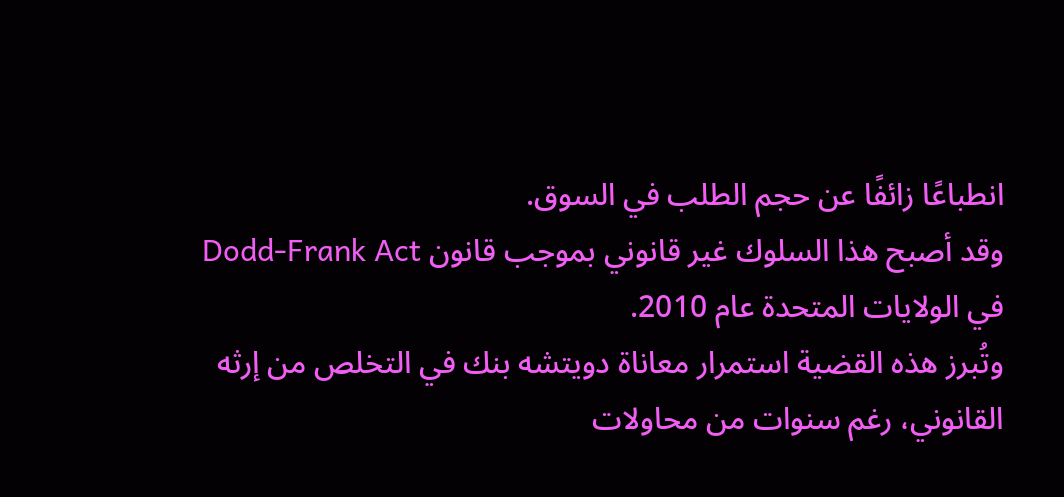انطباعًا زائفًا عن حجم الطلب في السوق.
وقد أصبح هذا السلوك غير قانوني بموجب قانون Dodd-Frank Act في الولايات المتحدة عام 2010.
وتُبرز هذه القضية استمرار معاناة دويتشه بنك في التخلص من إرثه القانوني، رغم سنوات من محاولات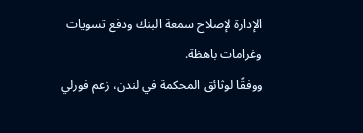الإدارة لإصلاح سمعة البنك ودفع تسويات وغرامات باهظة.
ووفقًا لوثائق المحكمة في لندن، زعم فورلي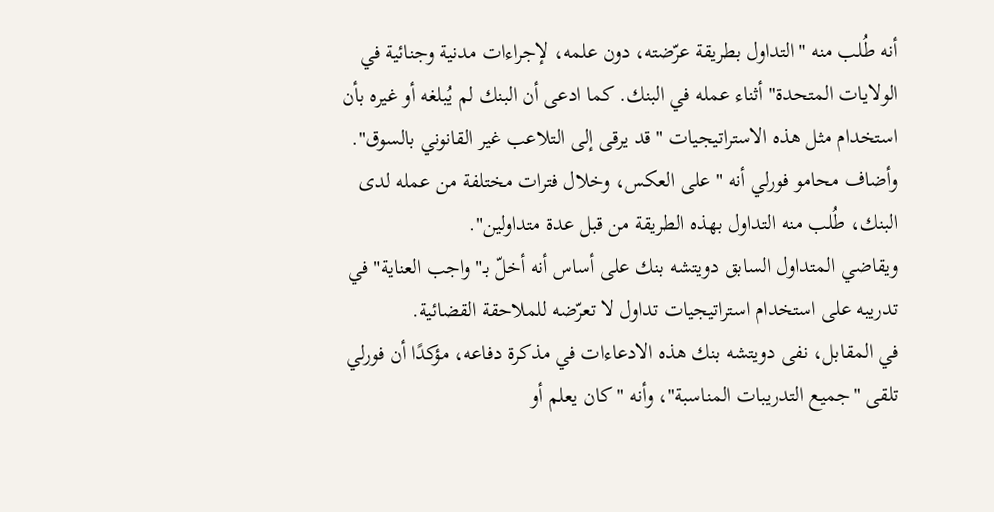أنه طُلب منه "التداول بطريقة عرّضته، دون علمه، لإجراءات مدنية وجنائية في الولايات المتحدة" أثناء عمله في البنك. كما ادعى أن البنك لم يُبلغه أو غيره بأن استخدام مثل هذه الاستراتيجيات "قد يرقى إلى التلاعب غير القانوني بالسوق".
وأضاف محامو فورلي أنه "على العكس، وخلال فترات مختلفة من عمله لدى البنك، طُلب منه التداول بهذه الطريقة من قبل عدة متداولين".
ويقاضي المتداول السابق دويتشه بنك على أساس أنه أخلّ بـ"واجب العناية" في تدريبه على استخدام استراتيجيات تداول لا تعرّضه للملاحقة القضائية.
في المقابل، نفى دويتشه بنك هذه الادعاءات في مذكرة دفاعه، مؤكدًا أن فورلي تلقى "جميع التدريبات المناسبة"، وأنه "كان يعلم أو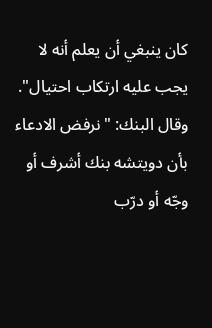كان ينبغي أن يعلم أنه لا يجب عليه ارتكاب احتيال".
وقال البنك: "نرفض الادعاء بأن دويتشه بنك أشرف أو وجّه أو درّب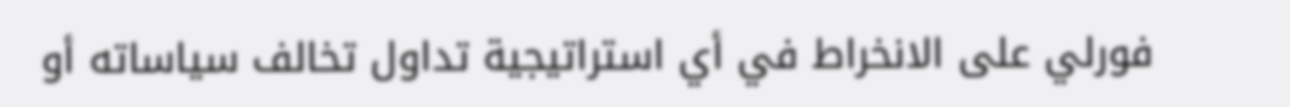فورلي على الانخراط في أي استراتيجية تداول تخالف سياساته أو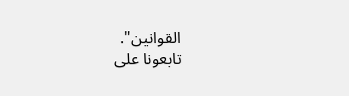القوانين".
تابعونا على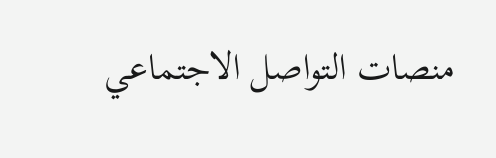منصات التواصل الاجتماعي